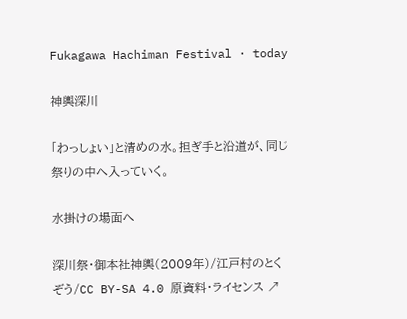Fukagawa Hachiman Festival · today

神輿深川

「わっしょい」と清めの水。担ぎ手と沿道が、同じ祭りの中へ入っていく。

水掛けの場面へ

深川祭・御本社神輿(2009年)/江戸村のとくぞう/CC BY-SA 4.0 原資料・ライセンス ↗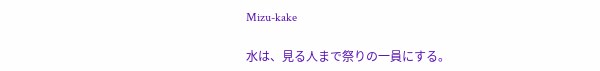Mizu-kake

水は、見る人まで祭りの一員にする。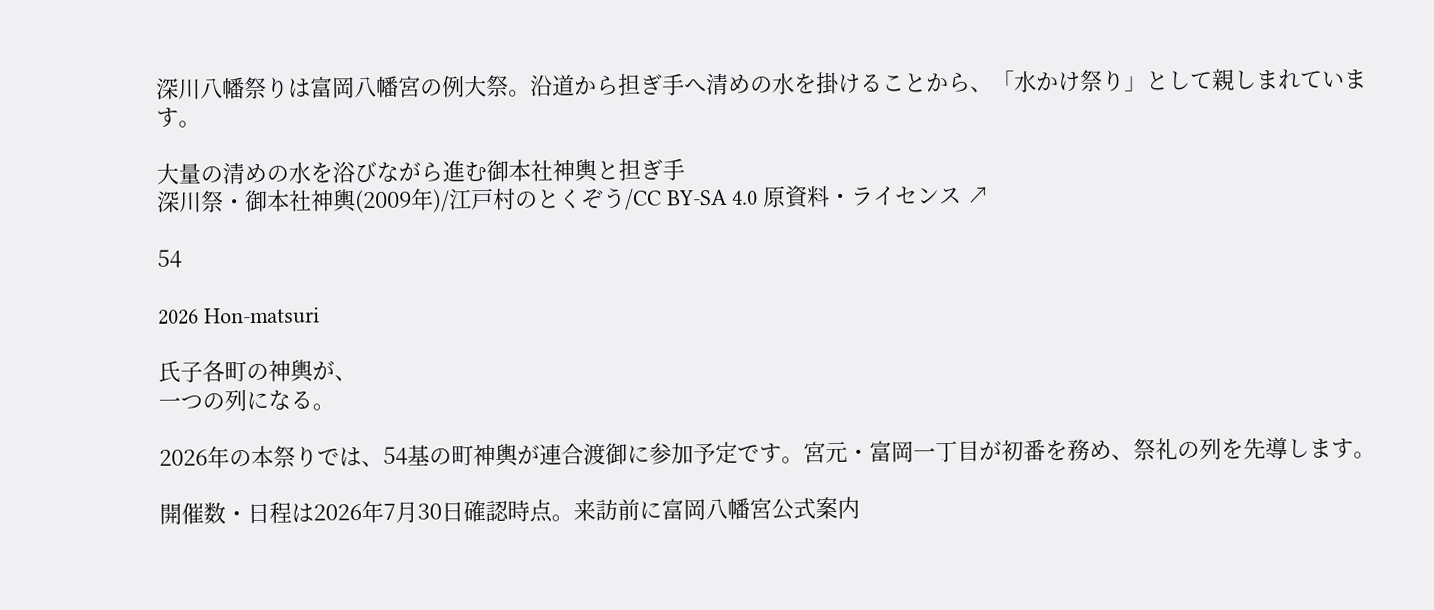深川八幡祭りは富岡八幡宮の例大祭。沿道から担ぎ手へ清めの水を掛けることから、「水かけ祭り」として親しまれています。

大量の清めの水を浴びながら進む御本社神輿と担ぎ手
深川祭・御本社神輿(2009年)/江戸村のとくぞう/CC BY-SA 4.0 原資料・ライセンス ↗

54

2026 Hon-matsuri

氏子各町の神輿が、
一つの列になる。

2026年の本祭りでは、54基の町神輿が連合渡御に参加予定です。宮元・富岡一丁目が初番を務め、祭礼の列を先導します。

開催数・日程は2026年7月30日確認時点。来訪前に富岡八幡宮公式案内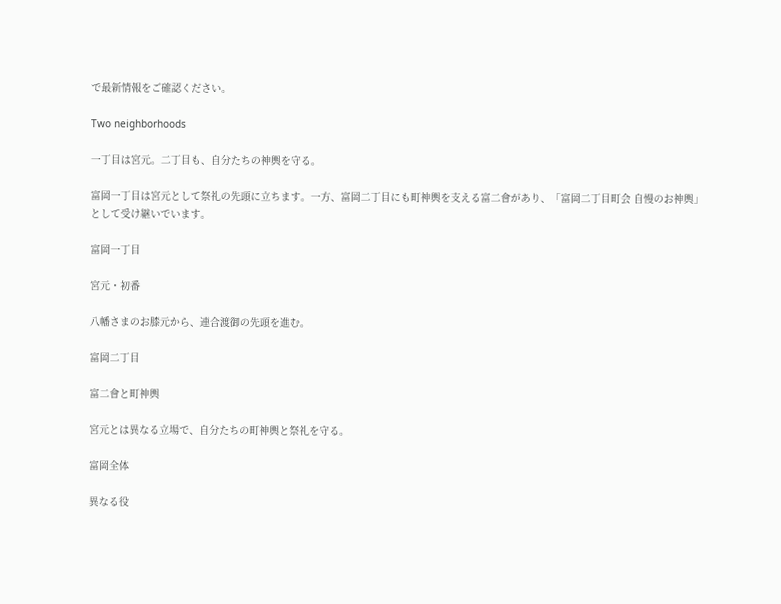で最新情報をご確認ください。

Two neighborhoods

一丁目は宮元。二丁目も、自分たちの神輿を守る。

富岡一丁目は宮元として祭礼の先頭に立ちます。一方、富岡二丁目にも町神輿を支える富二會があり、「富岡二丁目町会 自慢のお神輿」として受け継いでいます。

富岡一丁目

宮元・初番

八幡さまのお膝元から、連合渡御の先頭を進む。

富岡二丁目

富二會と町神輿

宮元とは異なる立場で、自分たちの町神輿と祭礼を守る。

富岡全体

異なる役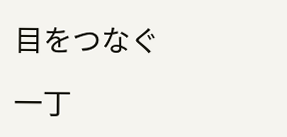目をつなぐ

一丁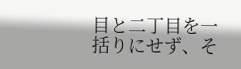目と二丁目を一括りにせず、そ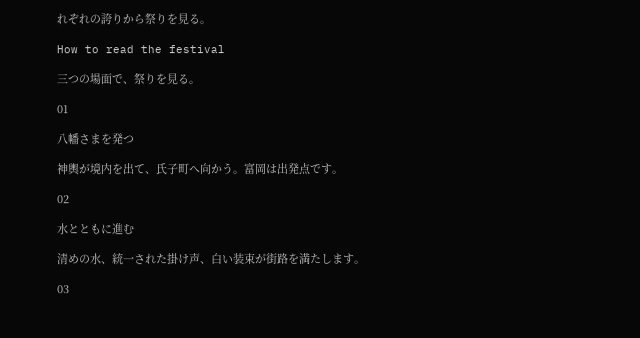れぞれの誇りから祭りを見る。

How to read the festival

三つの場面で、祭りを見る。

01

八幡さまを発つ

神輿が境内を出て、氏子町へ向かう。富岡は出発点です。

02

水とともに進む

清めの水、統一された掛け声、白い装束が街路を満たします。

03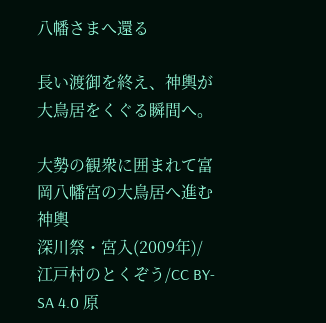八幡さまへ還る

長い渡御を終え、神輿が大鳥居をくぐる瞬間へ。

大勢の観衆に囲まれて富岡八幡宮の大鳥居へ進む神輿
深川祭・宮入(2009年)/江戸村のとくぞう/CC BY-SA 4.0 原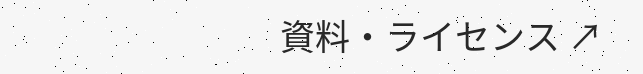資料・ライセンス ↗